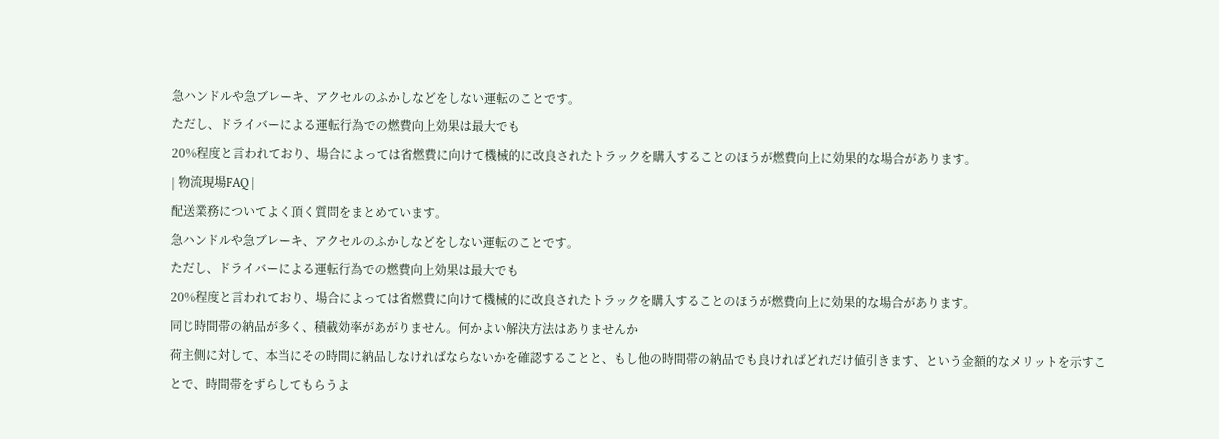急ハンドルや急ブレーキ、アクセルのふかしなどをしない運転のことです。
ただし、ドライバーによる運転行為での燃費向上効果は最大でも
20%程度と言われており、場合によっては省燃費に向けて機械的に改良されたトラックを購入することのほうが燃費向上に効果的な場合があります。
| 物流現場FAQ |
配送業務についてよく頂く質問をまとめています。
急ハンドルや急ブレーキ、アクセルのふかしなどをしない運転のことです。
ただし、ドライバーによる運転行為での燃費向上効果は最大でも
20%程度と言われており、場合によっては省燃費に向けて機械的に改良されたトラックを購入することのほうが燃費向上に効果的な場合があります。
同じ時間帯の納品が多く、積載効率があがりません。何かよい解決方法はありませんか
荷主側に対して、本当にその時間に納品しなければならないかを確認することと、もし他の時間帯の納品でも良ければどれだけ値引きます、という金額的なメリットを示すことで、時間帯をずらしてもらうよ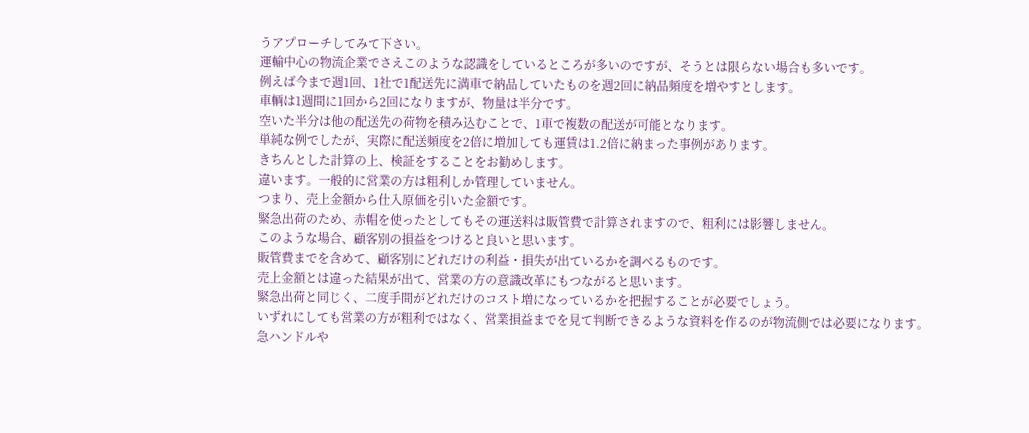うアプローチしてみて下さい。
運輸中心の物流企業でさえこのような認識をしているところが多いのですが、そうとは限らない場合も多いです。
例えば今まで週1回、1社で1配送先に満車で納品していたものを週2回に納品頻度を増やすとします。
車輌は1週間に1回から2回になりますが、物量は半分です。
空いた半分は他の配送先の荷物を積み込むことで、1車で複数の配送が可能となります。
単純な例でしたが、実際に配送頻度を2倍に増加しても運賃は1.2倍に納まった事例があります。
きちんとした計算の上、検証をすることをお勧めします。
違います。一般的に営業の方は粗利しか管理していません。
つまり、売上金額から仕入原価を引いた金額です。
緊急出荷のため、赤帽を使ったとしてもその運送料は販管費で計算されますので、粗利には影響しません。
このような場合、顧客別の損益をつけると良いと思います。
販管費までを含めて、顧客別にどれだけの利益・損失が出ているかを調べるものです。
売上金額とは違った結果が出て、営業の方の意識改革にもつながると思います。
緊急出荷と同じく、二度手間がどれだけのコスト増になっているかを把握することが必要でしょう。
いずれにしても営業の方が粗利ではなく、営業損益までを見て判断できるような資料を作るのが物流側では必要になります。
急ハンドルや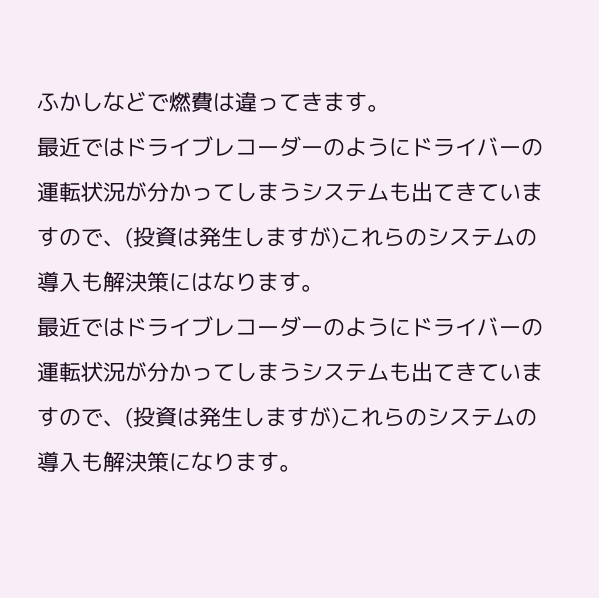ふかしなどで燃費は違ってきます。
最近ではドライブレコーダーのようにドライバーの運転状況が分かってしまうシステムも出てきていますので、(投資は発生しますが)これらのシステムの導入も解決策にはなります。
最近ではドライブレコーダーのようにドライバーの運転状況が分かってしまうシステムも出てきていますので、(投資は発生しますが)これらのシステムの導入も解決策になります。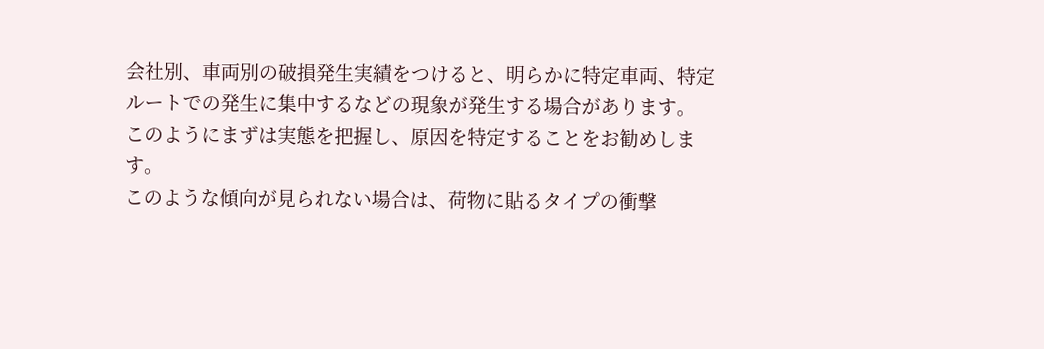会社別、車両別の破損発生実績をつけると、明らかに特定車両、特定ルートでの発生に集中するなどの現象が発生する場合があります。
このようにまずは実態を把握し、原因を特定することをお勧めします。
このような傾向が見られない場合は、荷物に貼るタイプの衝撃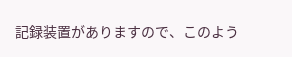記録装置がありますので、このよう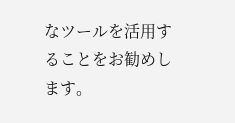なツールを活用することをお勧めします。